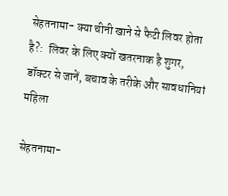सेहतनामा- क्या चीनी खाने से फैटी लिवर होता है?:  लिवर के लिए क्यों खतरनाक है शुगर, डॉक्टर से जानें, बचाव के तरीके और सावधानियां
महिला

सेहतनामा-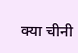क्या चीनी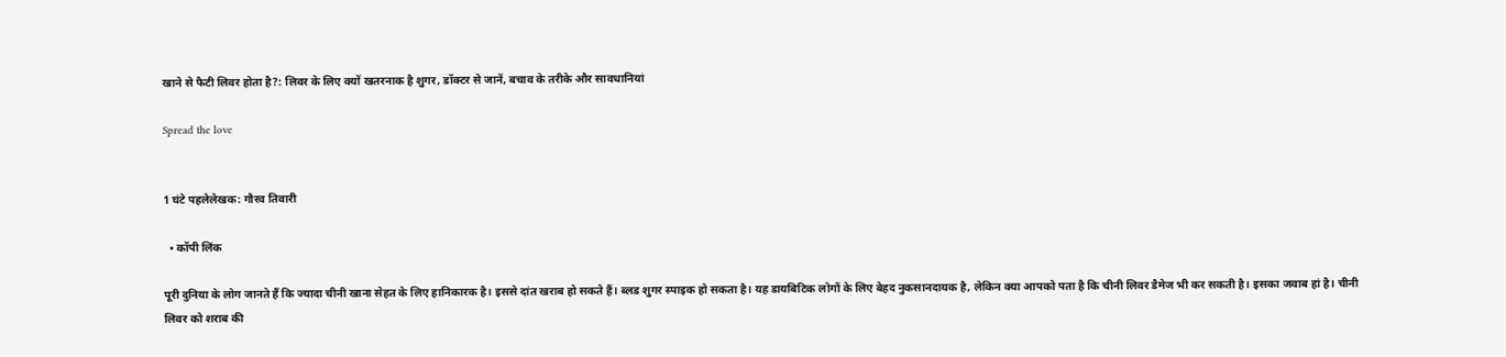खाने से फैटी लिवर होता है?: लिवर के लिए क्यों खतरनाक है शुगर, डॉक्टर से जानें, बचाव के तरीके और सावधानियां

Spread the love


1 घंटे पहलेलेखक: गौरव तिवारी

  • कॉपी लिंक

पूरी दुनिया के लोग जानते हैं कि ज्यादा चीनी खाना सेहत के लिए हानिकारक है। इससे दांत खराब हो सकते हैं। ब्लड शुगर स्पाइक हो सकता है। यह डायबिटिक लोगों के लिए बेहद नुकसानदायक है, लेकिन क्या आपको पता है कि चीनी लिवर डैमेज भी कर सकती है। इसका जवाब हां है। चीनी लिवर को शराब की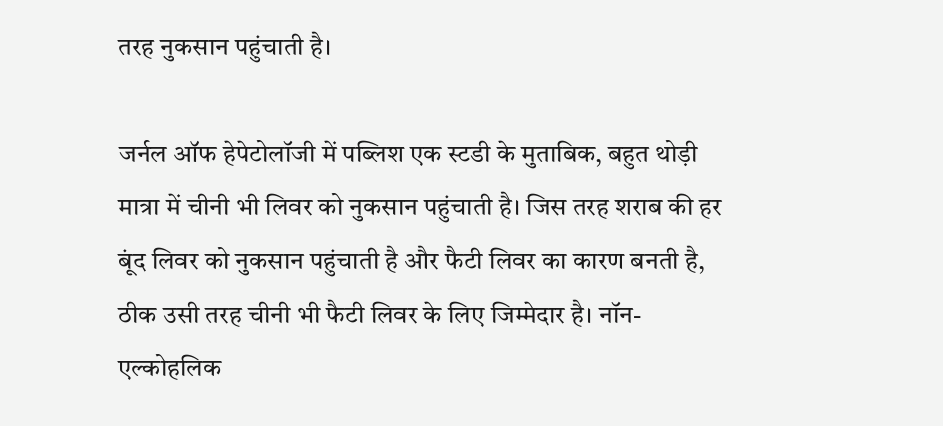तरह नुकसान पहुंचाती है।

जर्नल ऑफ हेपेटोलॉजी में पब्लिश एक स्टडी के मुताबिक, बहुत थोड़ी मात्रा में चीनी भी लिवर को नुकसान पहुंचाती है। जिस तरह शराब की हर बूंद लिवर को नुकसान पहुंचाती है और फैटी लिवर का कारण बनती है, ठीक उसी तरह चीनी भी फैटी लिवर के लिए जिम्मेदार है। नॉन-एल्कोहलिक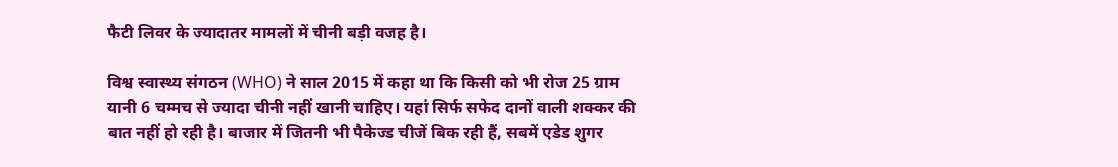फैटी लिवर के ज्यादातर मामलों में चीनी बड़ी वजह है।

विश्व स्वास्थ्य संगठन (WHO) ने साल 2015 में कहा था कि किसी को भी रोज 25 ग्राम यानी 6 चम्मच से ज्यादा चीनी नहीं खानी चाहिए। यहां सिर्फ सफेद दानों वाली शक्कर की बात नहीं हो रही है। बाजार में जितनी भी पैकेज्ड चीजें बिक रही हैं, सबमें एडेड शुगर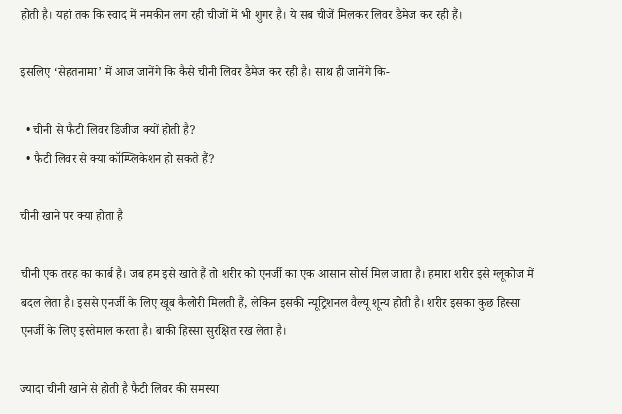होती है। यहां तक कि स्वाद में नमकीन लग रही चीजों में भी शुगर है। ये सब चीजें मिलकर लिवर डैमेज कर रही हैं।

इसलिए ‘सेहतनामा’ में आज जानेंगे कि कैसे चीनी लिवर डैमेज कर रही है। साथ ही जानेंगे कि-

  • चीनी से फैटी लिवर डिजीज क्यों होती है?
  • फैटी लिवर से क्या कॉम्प्लिकेशन हो सकते हैं?

चीनी खाने पर क्या होता है

चीनी एक तरह का कार्ब है। जब हम इसे खाते हैं तो शरीर को एनर्जी का एक आसान सोर्स मिल जाता है। हमारा शरीर इसे ग्लूकोज में बदल लेता है। इससे एनर्जी के लिए खूब कैलोरी मिलती हैं, लेकिन इसकी न्यूट्रिशनल वैल्यू शून्य होती है। शरीर इसका कुछ हिस्सा एनर्जी के लिए इस्तेमाल करता है। बाकी हिस्सा सुरक्षित रख लेता है।

ज्यादा चीनी खाने से होती है फैटी लिवर की समस्या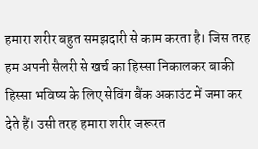हमारा शरीर बहुत समझदारी से काम करता है। जिस तरह हम अपनी सैलरी से खर्च का हिस्सा निकालकर बाकी हिस्सा भविष्य के लिए सेविंग बैंक अकाउंट में जमा कर देते हैं। उसी तरह हमारा शरीर जरूरत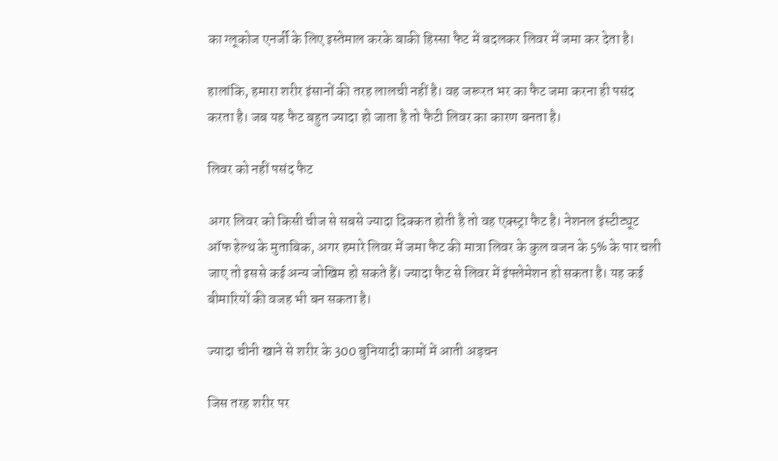का ग्लूकोज एनर्जी के लिए इस्तेमाल करके बाकी हिस्सा फैट में बदलकर लिवर में जमा कर देता है।

हालांकि, हमारा शरीर इंसानों की तरह लालची नहीं है। वह जरूरत भर का फैट जमा करना ही पसंद करता है। जब यह फैट बहुत ज्यादा हो जाता है तो फैटी लिवर का कारण बनता है।

लिवर को नहीं पसंद फैट

अगर लिवर को किसी चीज से सबसे ज्यादा दिक्कत होती है तो वह एक्स्ट्रा फैट है। नेशनल इंस्टीट्यूट ऑफ हेल्थ के मुताबिक, अगर हमारे लिवर में जमा फैट की मात्रा लिवर के कुल वजन के 5% के पार चली जाए तो इससे कई अन्य जोखिम हो सकते हैं। ज्यादा फैट से लिवर में इंफ्लेमेशन हो सकता है। यह कई बीमारियों की वजह भी बन सकता है।

ज्यादा चीनी खाने से शरीर के 300 बुनियादी कामों में आती अड़चन

जिस तरह शरीर पर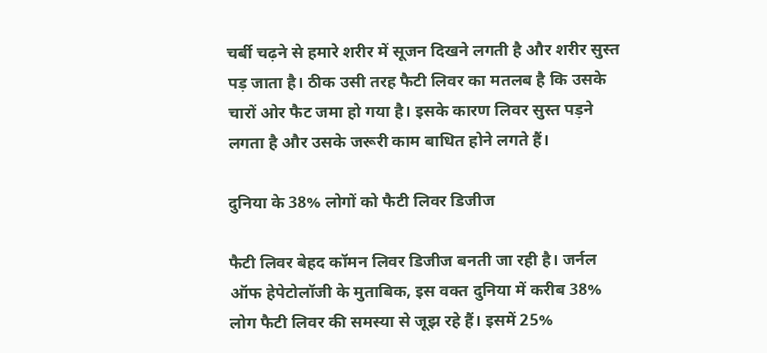चर्बी चढ़ने से हमारे शरीर में सूजन दिखने लगती है और शरीर सुस्त पड़ जाता है। ठीक उसी तरह फैटी लिवर का मतलब है कि उसके चारों ओर फैट जमा हो गया है। इसके कारण लिवर सुस्त पड़ने लगता है और उसके जरूरी काम बाधित होने लगते हैं।

दुनिया के 38% लोगों को फैटी लिवर डिजीज

फैटी लिवर बेहद कॉमन लिवर डिजीज बनती जा रही है। जर्नल ऑफ हेपेटोलॉजी के मुताबिक, इस वक्त दुनिया में करीब 38% लोग फैटी लिवर की समस्या से जूझ रहे हैं। इसमें 25%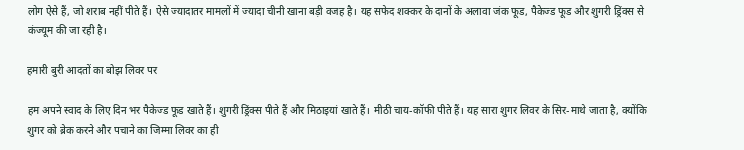लोग ऐसे हैं, जो शराब नहीं पीते हैं। ऐसे ज्यादातर मामलों में ज्यादा चीनी खाना बड़ी वजह है। यह सफेद शक्कर के दानों के अलावा जंक फूड, पैकेज्ड फूड और शुगरी ड्रिंक्स से कंज्यूम की जा रही है।

हमारी बुरी आदतों का बोझ लिवर पर

हम अपने स्वाद के लिए दिन भर पैकेज्ड फूड खाते हैं। शुगरी ड्रिंक्स पीते हैं और मिठाइयां खाते हैं। मीठी चाय-कॉफी पीते हैं। यह सारा शुगर लिवर के सिर-माथे जाता है, क्योंकि शुगर को ब्रेक करने और पचाने का जिम्मा लिवर का ही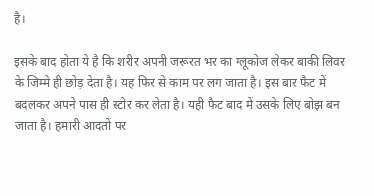है।

इसके बाद होता ये है कि शरीर अपनी जरूरत भर का ग्लूकोज लेकर बाकी लिवर के जिम्मे ही छोड़ देता है। यह फिर से काम पर लग जाता है। इस बार फैट में बदलकर अपने पास ही स्टोर कर लेता है। यही फैट बाद में उसके लिए बोझ बन जाता है। हमारी आदतों पर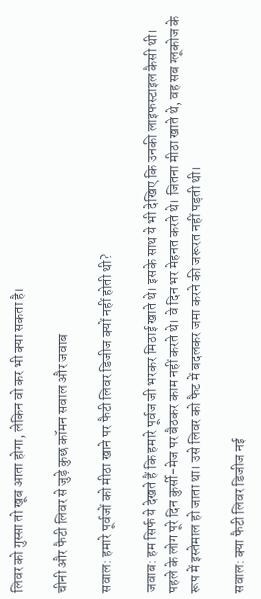लिवर को गुस्सा तो खूब आता होगा, लेकिन वो कर भी क्या सकता है।

चीनी और फैटी लिवर से जुड़े कुछ कॉमन सवाल और जवाब

सवाल: हमारे पूर्वजों को मीठा खाने पर फैटी लिवर डिजीज क्यों नहीं होती थी?

जवाब: हम सिर्फ ये देखते हैं कि हमारे पूर्वज जी भरकर मिठाई खाते थे। इसके साथ ये भी देखिए कि उनकी लाइफस्टाइल कैसी थी। पहले के लोग पूरे दिन कुर्सी-मेज पर बैठकर काम नहीं करते थे। वे दिन भर मेहनत करते थे। जितना मीठा खाते थे, वह सब ग्लूकोज के रूप में इस्तेमाल हो जाता था। उसे लिवर को फैट में बदलकर जमा करने की जरूरत नहीं पड़ती थी।

सवाल: क्या फैटी लिवर डिजीज नई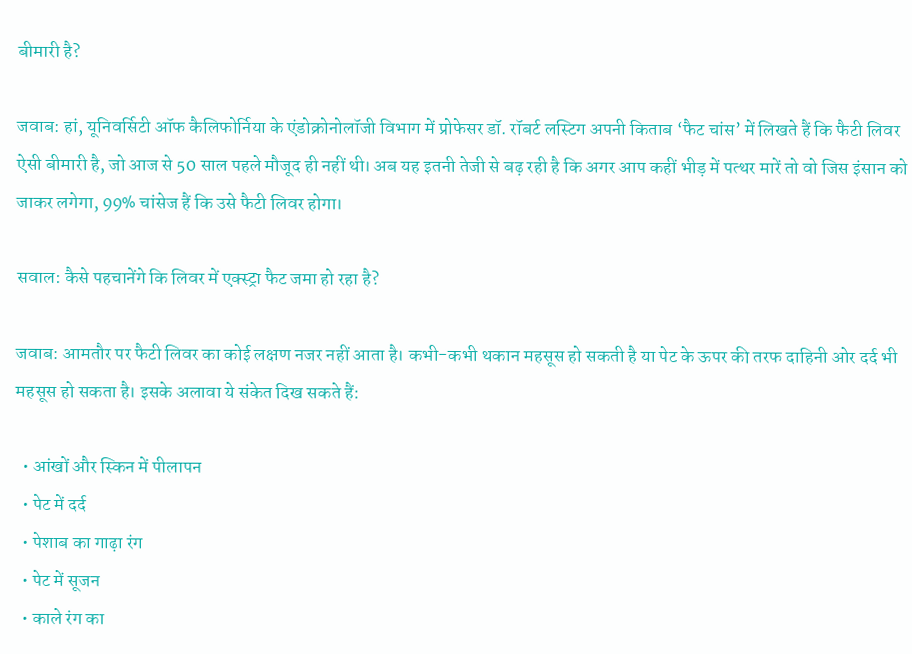बीमारी है?

जवाब: हां, यूनिवर्सिटी ऑफ कैलिफोर्निया के एंडोक्रोनोलॉजी विभाग में प्रोफेसर डॉ. रॉबर्ट लस्टिग अपनी किताब ‘फैट चांस’ में लिखते हैं कि फैटी लिवर ऐसी बीमारी है, जो आज से 50 साल पहले मौजूद ही नहीं थी। अब यह इतनी तेजी से बढ़ रही है कि अगर आप कहीं भीड़ में पत्थर मारें तो वो जिस इंसान को जाकर लगेगा, 99% चांसेज हैं कि उसे फैटी लिवर होगा।

सवाल: कैसे पहचानेंगे कि लिवर में एक्स्ट्रा फैट जमा हो रहा है?

जवाब: आमतौर पर फैटी लिवर का कोई लक्षण नजर नहीं आता है। कभी-कभी थकान महसूस हो सकती है या पेट के ऊपर की तरफ दाहिनी ओर दर्द भी महसूस हो सकता है। इसके अलावा ये संकेत दिख सकते हैं:

  • आंखों और स्किन में पीलापन
  • पेट में दर्द
  • पेशाब का गाढ़ा रंग
  • पेट में सूजन
  • काले रंग का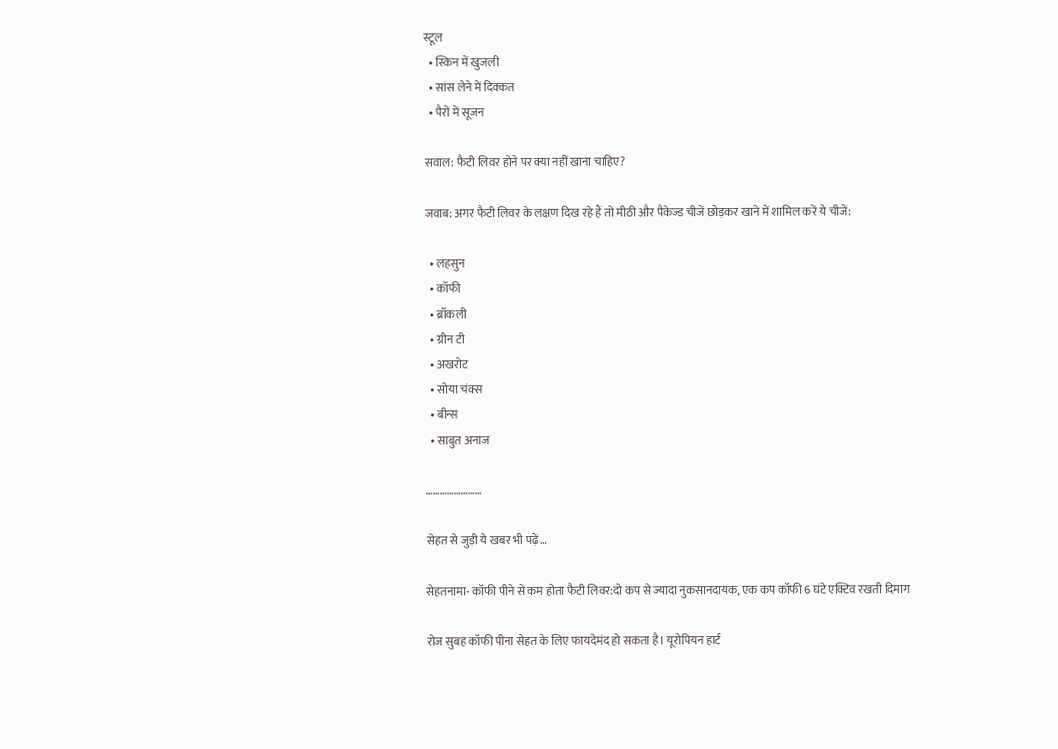स्टूल
  • स्किन में खुजली
  • सांस लेने में दिक्कत
  • पैरों में सूजन

सवाल: फैटी लिवर होने पर क्या नहीं खाना चाहिए?

जवाब: अगर फैटी लिवर के लक्षण दिख रहे हैं तो मीठी और पैकेज्ड चीजें छोड़कर खाने में शामिल करें ये चीजें:

  • लहसुन
  • कॉफी
  • ब्रॉकली
  • ग्रीन टी
  • अखरोट
  • सोया चंक्स
  • बीन्स
  • साबुत अनाज

……………………

सेहत से जुड़ी ये खबर भी पढ़ें…

सेहतनामा- कॉफी पीने से कम होता फैटी लिवर:दो कप से ज्यादा नुकसानदायक, एक कप कॉफी 6 घंटे एक्टिव रखती दिमाग

रोज सुबह कॉफी पीना सेहत के लिए फायदेमंद हो सकता है। यूरोपियन हार्ट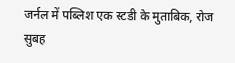जर्नल में पब्लिश एक स्टडी के मुताबिक, रोज सुबह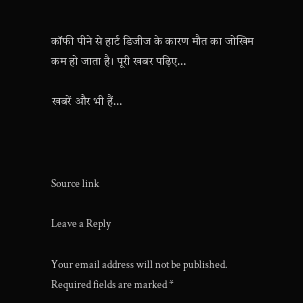कॉफी पीने से हार्ट डिजीज के कारण मौत का जोखिम कम हो जाता है। पूरी खबर पढ़िए…

खबरें और भी हैं…



Source link

Leave a Reply

Your email address will not be published. Required fields are marked *